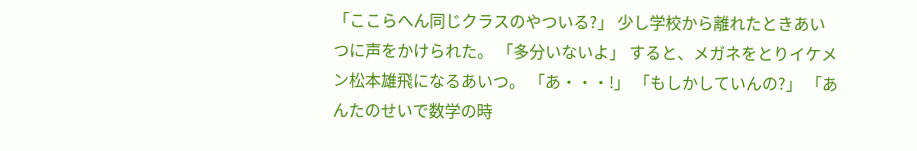「ここらへん同じクラスのやついる?」 少し学校から離れたときあいつに声をかけられた。 「多分いないよ」 すると、メガネをとりイケメン松本雄飛になるあいつ。 「あ・・・!」 「もしかしていんの?」 「あんたのせいで数学の時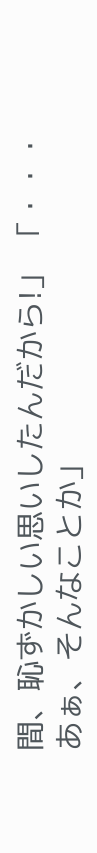間、恥ずかしい思いしたんだから!」 「・・・あぁ、そんなことか」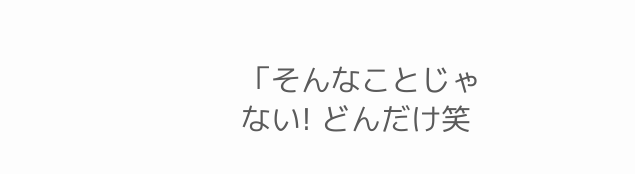「そんなことじゃない! どんだけ笑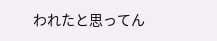われたと思ってん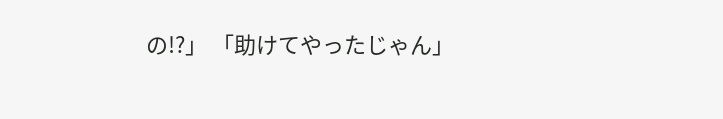の!?」 「助けてやったじゃん」